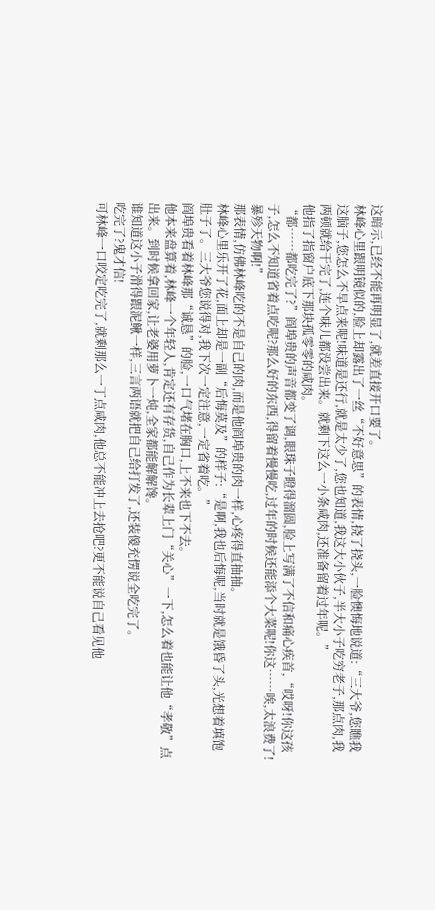这暗示,已经不能再明显了,就差直接开口要了。
林峰心里跟明镜似的,脸上却露出了一丝“不好意思”的表情,挠了挠头,一脸懊悔地说道:“三大爷,您瞧我这脑子,您怎么不早点来呢!味道是还行,就是太少了,您也知道,我这大小伙子,半大小子吃穷老子,那点肉,我两顿就给干完了,连个味儿都没尝出来。就剩下这么一小条咸肉,还准备留着过年呢。”
他指了指窗户底下那块孤零零的咸肉。
“都……都吃完了?”阎埠贵的声音都变了调,眼珠子瞪得溜圆,脸上写满了不信和痛心疾首,“哎呀!你这孩子,怎么不知道省着点吃呢?那么好的东西,得留着慢慢吃,过年的时候还能添个大菜呢!你这……唉,太浪费了!暴殄天物啊!”
那表情,仿佛林峰吃的不是自己的肉,而是他阎埠贵的肉一样,心疼得直抽抽。
林峰心里乐开了花,面上却是一副“后悔莫及”的样子:“是啊,我也后悔呢,当时就是饿昏了头,光想着填饱肚子了。三大爷您说得对,我下次一定注意,一定省着吃。”
阎埠贵看着林峰那“诚恳”的脸,一口气堵在胸口,上不来也下不去。
他本来盘算着,林峰一个年轻人,肯定还有存货,自己作为长辈上门“关心”一下,怎么着也能让他“孝敬”点出来。到时候拿回家,让老婆用萝卜一炖,全家都能解解馋。
谁知道这小子滑得跟泥鳅一样,三言两语就把自己给打发了,还装傻充愣说全吃完了。
吃完了?鬼才信!
可林峰一口咬定吃完了,就剩那么一丁点咸肉,他总不能冲上去抢吧?更不能说自己看见他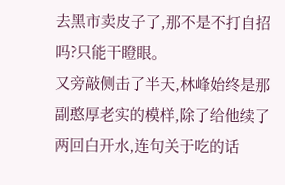去黑市卖皮子了,那不是不打自招吗?只能干瞪眼。
又旁敲侧击了半天,林峰始终是那副憨厚老实的模样,除了给他续了两回白开水,连句关于吃的话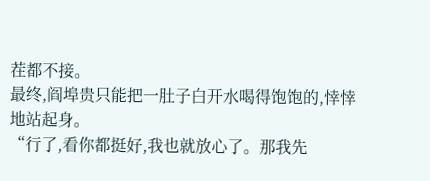茬都不接。
最终,阎埠贵只能把一肚子白开水喝得饱饱的,悻悻地站起身。
“行了,看你都挺好,我也就放心了。那我先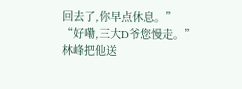回去了,你早点休息。”
“好嘞,三大D爷您慢走。”
林峰把他送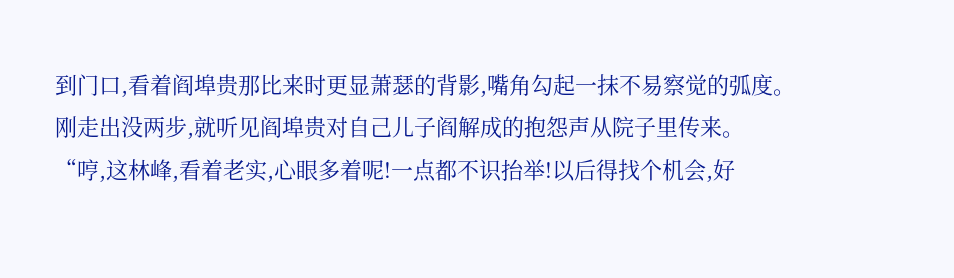到门口,看着阎埠贵那比来时更显萧瑟的背影,嘴角勾起一抹不易察觉的弧度。
刚走出没两步,就听见阎埠贵对自己儿子阎解成的抱怨声从院子里传来。
“哼,这林峰,看着老实,心眼多着呢!一点都不识抬举!以后得找个机会,好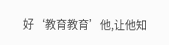好‘教育教育’他,让他知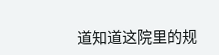道知道这院里的规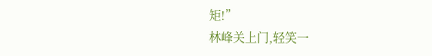矩!”
林峰关上门,轻笑一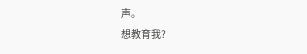声。
想教育我?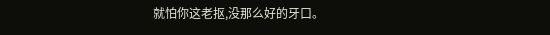就怕你这老抠,没那么好的牙口。